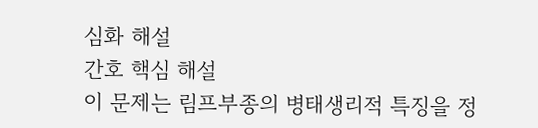심화 해설
간호 핵심 해설
이 문제는 림프부종의 병태생리적 특징을 정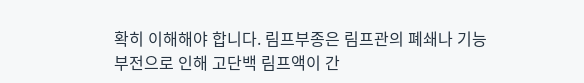확히 이해해야 합니다. 림프부종은 림프관의 폐쇄나 기능 부전으로 인해 고단백 림프액이 간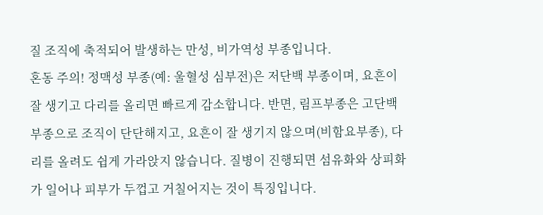질 조직에 축적되어 발생하는 만성, 비가역성 부종입니다.
혼동 주의! 정맥성 부종(예: 울혈성 심부전)은 저단백 부종이며, 요흔이 잘 생기고 다리를 올리면 빠르게 감소합니다. 반면, 림프부종은 고단백 부종으로 조직이 단단해지고, 요흔이 잘 생기지 않으며(비함요부종), 다리를 올려도 쉽게 가라앉지 않습니다. 질병이 진행되면 섬유화와 상피화가 일어나 피부가 두껍고 거칠어지는 것이 특징입니다.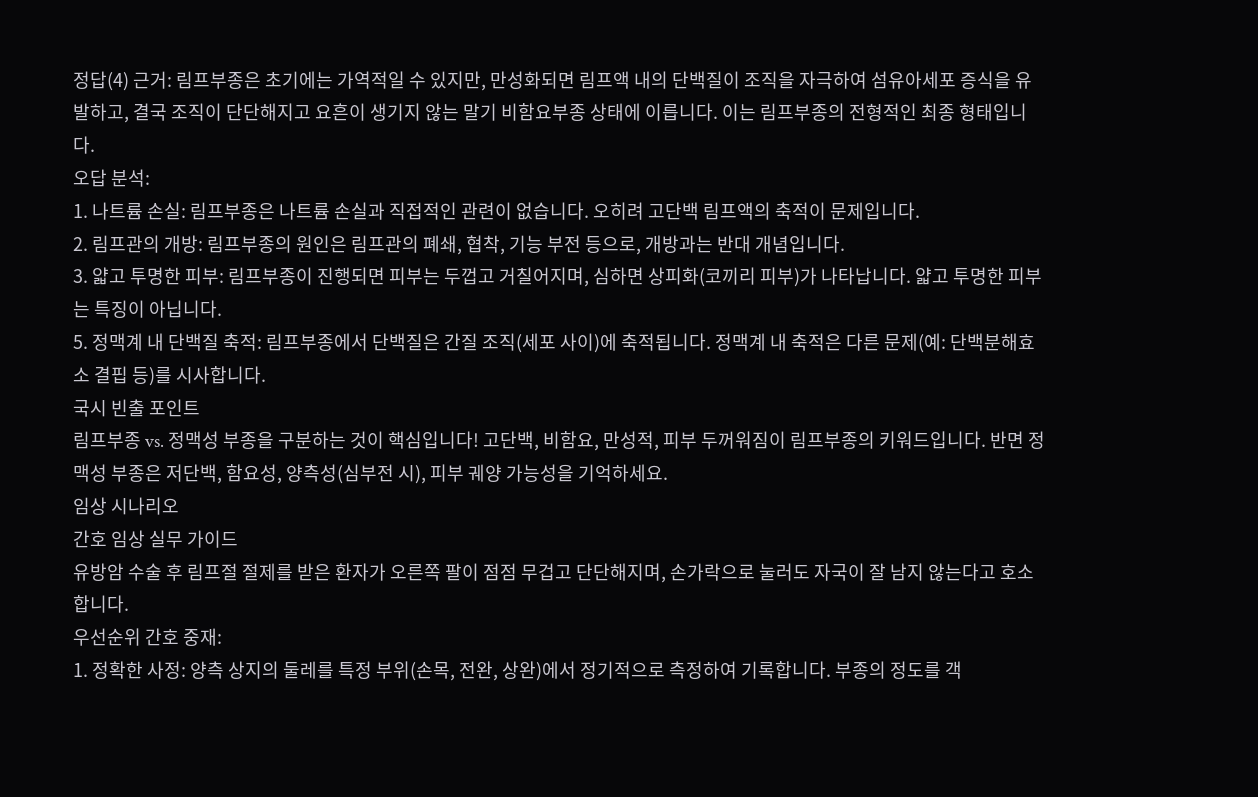정답(4) 근거: 림프부종은 초기에는 가역적일 수 있지만, 만성화되면 림프액 내의 단백질이 조직을 자극하여 섬유아세포 증식을 유발하고, 결국 조직이 단단해지고 요흔이 생기지 않는 말기 비함요부종 상태에 이릅니다. 이는 림프부종의 전형적인 최종 형태입니다.
오답 분석:
1. 나트륨 손실: 림프부종은 나트륨 손실과 직접적인 관련이 없습니다. 오히려 고단백 림프액의 축적이 문제입니다.
2. 림프관의 개방: 림프부종의 원인은 림프관의 폐쇄, 협착, 기능 부전 등으로, 개방과는 반대 개념입니다.
3. 얇고 투명한 피부: 림프부종이 진행되면 피부는 두껍고 거칠어지며, 심하면 상피화(코끼리 피부)가 나타납니다. 얇고 투명한 피부는 특징이 아닙니다.
5. 정맥계 내 단백질 축적: 림프부종에서 단백질은 간질 조직(세포 사이)에 축적됩니다. 정맥계 내 축적은 다른 문제(예: 단백분해효소 결핍 등)를 시사합니다.
국시 빈출 포인트
림프부종 vs. 정맥성 부종을 구분하는 것이 핵심입니다! 고단백, 비함요, 만성적, 피부 두꺼워짐이 림프부종의 키워드입니다. 반면 정맥성 부종은 저단백, 함요성, 양측성(심부전 시), 피부 궤양 가능성을 기억하세요.
임상 시나리오
간호 임상 실무 가이드
유방암 수술 후 림프절 절제를 받은 환자가 오른쪽 팔이 점점 무겁고 단단해지며, 손가락으로 눌러도 자국이 잘 남지 않는다고 호소합니다.
우선순위 간호 중재:
1. 정확한 사정: 양측 상지의 둘레를 특정 부위(손목, 전완, 상완)에서 정기적으로 측정하여 기록합니다. 부종의 정도를 객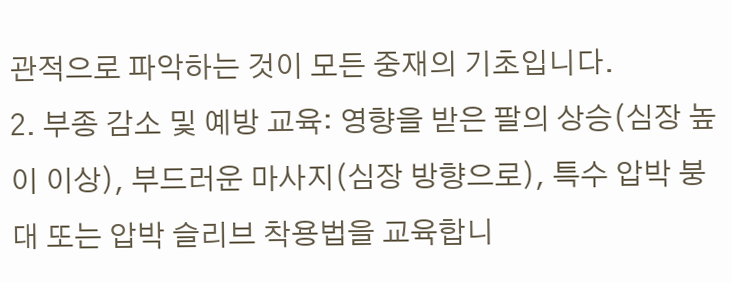관적으로 파악하는 것이 모든 중재의 기초입니다.
2. 부종 감소 및 예방 교육: 영향을 받은 팔의 상승(심장 높이 이상), 부드러운 마사지(심장 방향으로), 특수 압박 붕대 또는 압박 슬리브 착용법을 교육합니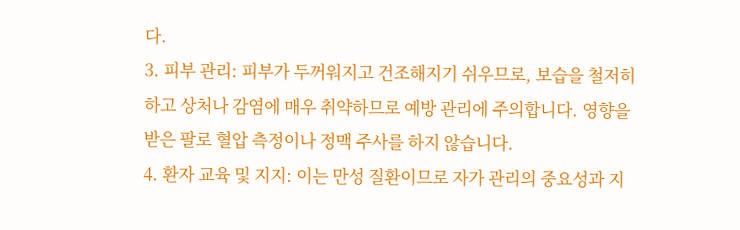다.
3. 피부 관리: 피부가 두꺼워지고 건조해지기 쉬우므로, 보습을 철저히 하고 상처나 감염에 매우 취약하므로 예방 관리에 주의합니다. 영향을 받은 팔로 혈압 측정이나 정맥 주사를 하지 않습니다.
4. 환자 교육 및 지지: 이는 만성 질환이므로 자가 관리의 중요성과 지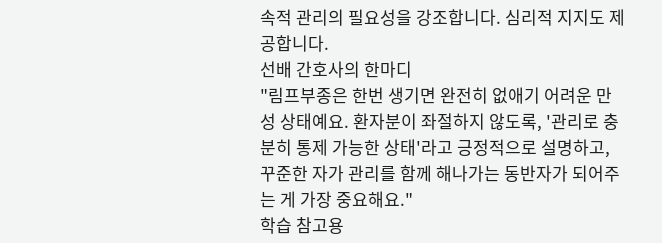속적 관리의 필요성을 강조합니다. 심리적 지지도 제공합니다.
선배 간호사의 한마디
"림프부종은 한번 생기면 완전히 없애기 어려운 만성 상태예요. 환자분이 좌절하지 않도록, '관리로 충분히 통제 가능한 상태'라고 긍정적으로 설명하고, 꾸준한 자가 관리를 함께 해나가는 동반자가 되어주는 게 가장 중요해요."
학습 참고용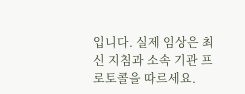입니다. 실제 임상은 최신 지침과 소속 기관 프로토콜을 따르세요.